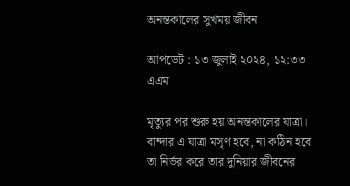অনন্তকালের সুখময় জীবন

আপডেট : ১৩ জুলাই ২০২৪, ১২:৩৩ এএম

মৃত্যুর পর শুরু হয় অনন্তকালের যাত্রা। বান্দার এ যাত্রা মসৃণ হবে, না কঠিন হবে তা নির্ভর করে তার দুনিয়ার জীবনের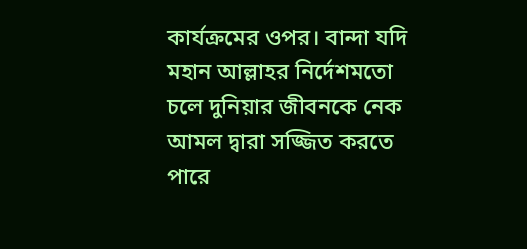কার্যক্রমের ওপর। বান্দা যদি মহান আল্লাহর নির্দেশমতো চলে দুনিয়ার জীবনকে নেক আমল দ্বারা সজ্জিত করতে পারে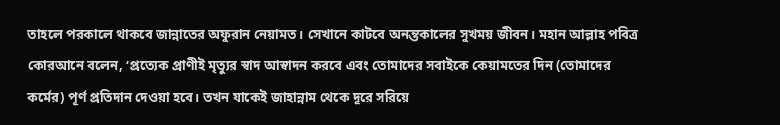তাহলে পরকালে থাকবে জান্নাতের অফুরান নেয়ামত। সেখানে কাটবে অনন্তকালের সুখময় জীবন। মহান আল্লাহ পবিত্র কোরআনে বলেন, ‘প্রত্যেক প্রাণীই মৃত্যুর স্বাদ আস্বাদন করবে এবং তোমাদের সবাইকে কেয়ামতের দিন (তোমাদের কর্মের) পূর্ণ প্রতিদান দেওয়া হবে। তখন যাকেই জাহান্নাম থেকে দূরে সরিয়ে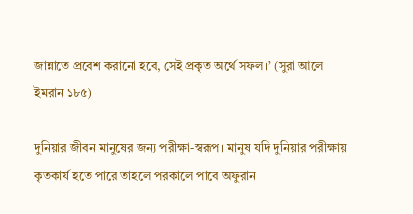জান্নাতে প্রবেশ করানো হবে, সেই প্রকৃত অর্থে সফল।’ (সুরা আলে ইমরান ১৮৫)

দুনিয়ার জীবন মানুষের জন্য পরীক্ষা-স্বরূপ। মানুষ যদি দুনিয়ার পরীক্ষায় কৃতকার্য হতে পারে তাহলে পরকালে পাবে অফুরান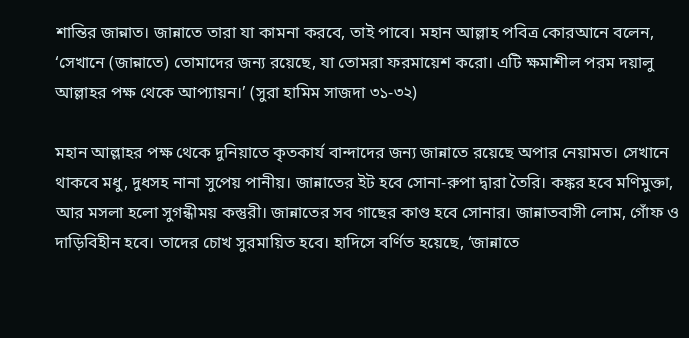শান্তির জান্নাত। জান্নাতে তারা যা কামনা করবে, তাই পাবে। মহান আল্লাহ পবিত্র কোরআনে বলেন, ‘সেখানে (জান্নাতে) তোমাদের জন্য রয়েছে, যা তোমরা ফরমায়েশ করো। এটি ক্ষমাশীল পরম দয়ালু আল্লাহর পক্ষ থেকে আপ্যায়ন।’ (সুরা হামিম সাজদা ৩১-৩২)

মহান আল্লাহর পক্ষ থেকে দুনিয়াতে কৃতকার্য বান্দাদের জন্য জান্নাতে রয়েছে অপার নেয়ামত। সেখানে থাকবে মধু, দুধসহ নানা সুপেয় পানীয়। জান্নাতের ইট হবে সোনা-রুপা দ্বারা তৈরি। কঙ্কর হবে মণিমুক্তা, আর মসলা হলো সুগন্ধীময় কস্তুরী। জান্নাতের সব গাছের কাণ্ড হবে সোনার। জান্নাতবাসী লোম, গোঁফ ও দাড়িবিহীন হবে। তাদের চোখ সুরমায়িত হবে। হাদিসে বর্ণিত হয়েছে, ‘জান্নাতে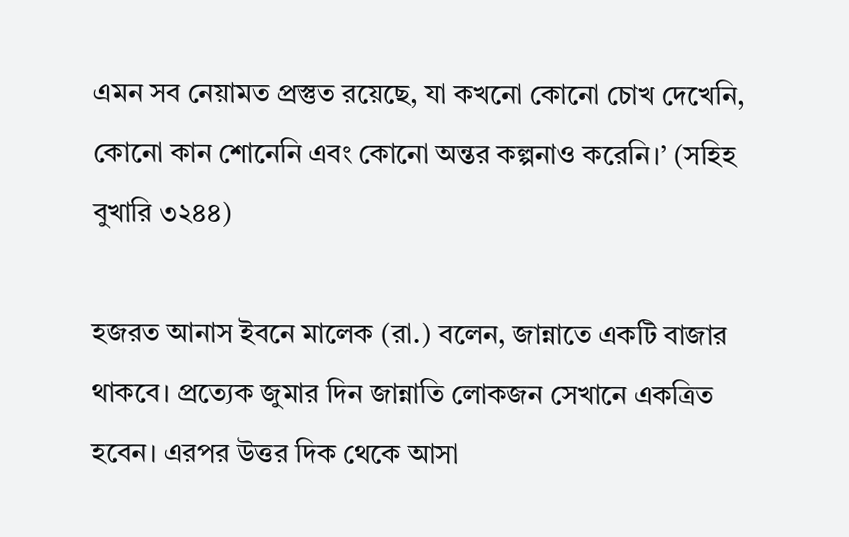এমন সব নেয়ামত প্রস্তুত রয়েছে, যা কখনো কোনো চোখ দেখেনি, কোনো কান শোনেনি এবং কোনো অন্তর কল্পনাও করেনি।’ (সহিহ বুখারি ৩২৪৪)

হজরত আনাস ইবনে মালেক (রা.) বলেন, জান্নাতে একটি বাজার থাকবে। প্রত্যেক জুমার দিন জান্নাতি লোকজন সেখানে একত্রিত হবেন। এরপর উত্তর দিক থেকে আসা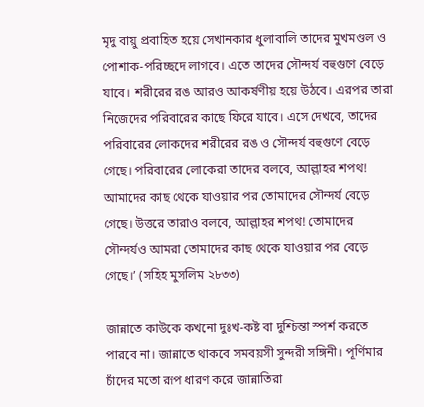মৃদু বায়ু প্রবাহিত হয়ে সেখানকার ধুলাবালি তাদের মুখমণ্ডল ও পোশাক-পরিচ্ছদে লাগবে। এতে তাদের সৌন্দর্য বহুগুণে বেড়ে যাবে। শরীরের রঙ আরও আকর্ষণীয় হয়ে উঠবে। এরপর তারা নিজেদের পরিবারের কাছে ফিরে যাবে। এসে দেখবে, তাদের পরিবারের লোকদের শরীরের রঙ ও সৌন্দর্য বহুগুণে বেড়ে গেছে। পরিবারের লোকেরা তাদের বলবে, আল্লাহর শপথ! আমাদের কাছ থেকে যাওয়ার পর তোমাদের সৌন্দর্য বেড়ে গেছে। উত্তরে তারাও বলবে, আল্লাহর শপথ! তোমাদের সৌন্দর্যও আমরা তোমাদের কাছ থেকে যাওয়ার পর বেড়ে গেছে।’ (সহিহ মুসলিম ২৮৩৩)

জান্নাতে কাউকে কখনো দুঃখ-কষ্ট বা দুশ্চিন্তা স্পর্শ করতে পারবে না। জান্নাতে থাকবে সমবয়সী সুন্দরী সঙ্গিনী। পূর্ণিমার চাঁদের মতো রূপ ধারণ করে জান্নাতিরা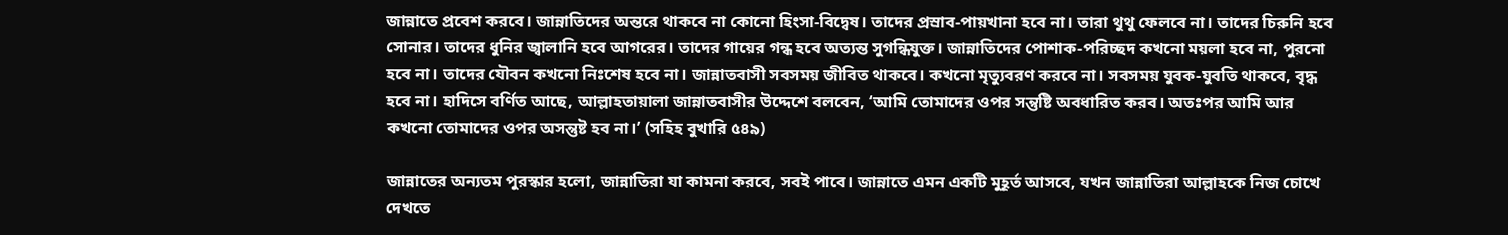জান্নাতে প্রবেশ করবে। জান্নাতিদের অন্তরে থাকবে না কোনো হিংসা-বিদ্বেষ। তাদের প্রস্রাব-পায়খানা হবে না। তারা থুথু ফেলবে না। তাদের চিরুনি হবে সোনার। তাদের ধুনির জ্বালানি হবে আগরের। তাদের গায়ের গন্ধ হবে অত্যন্ত সুগন্ধিযুক্ত। জান্নাতিদের পোশাক-পরিচ্ছদ কখনো ময়লা হবে না, পুরনো হবে না। তাদের যৌবন কখনো নিঃশেষ হবে না। জান্নাতবাসী সবসময় জীবিত থাকবে। কখনো মৃত্যুবরণ করবে না। সবসময় যুবক-যুবতি থাকবে, বৃদ্ধ হবে না। হাদিসে বর্ণিত আছে, আল্লাহতায়ালা জান্নাতবাসীর উদ্দেশে বলবেন, ‘আমি তোমাদের ওপর সন্তুষ্টি অবধারিত করব। অতঃপর আমি আর কখনো তোমাদের ওপর অসন্তুষ্ট হব না।’ (সহিহ বুখারি ৫৪৯)

জান্নাতের অন্যতম পুরস্কার হলো, জান্নাতিরা যা কামনা করবে, সবই পাবে। জান্নাতে এমন একটি মুহূর্ত আসবে, যখন জান্নাতিরা আল্লাহকে নিজ চোখে দেখতে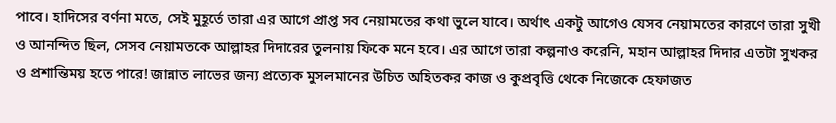পাবে। হাদিসের বর্ণনা মতে, সেই মুহূর্তে তারা এর আগে প্রাপ্ত সব নেয়ামতের কথা ভুলে যাবে। অর্থাৎ একটু আগেও যেসব নেয়ামতের কারণে তারা সুখী ও আনন্দিত ছিল, সেসব নেয়ামতকে আল্লাহর দিদারের তুলনায় ফিকে মনে হবে। এর আগে তারা কল্পনাও করেনি, মহান আল্লাহর দিদার এতটা সুখকর ও প্রশান্তিময় হতে পারে! জান্নাত লাভের জন্য প্রত্যেক মুসলমানের উচিত অহিতকর কাজ ও কুপ্রবৃত্তি থেকে নিজেকে হেফাজত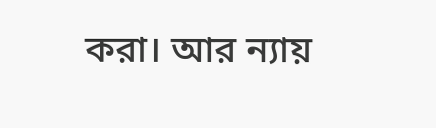করা। আর ন্যায়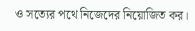ও সত্যের পথে নিজেদের নিয়োজিত কর।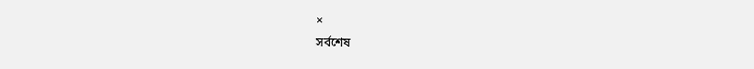×
সর্বশেষ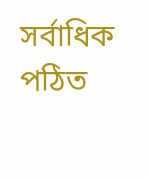সর্বাধিক পঠিত